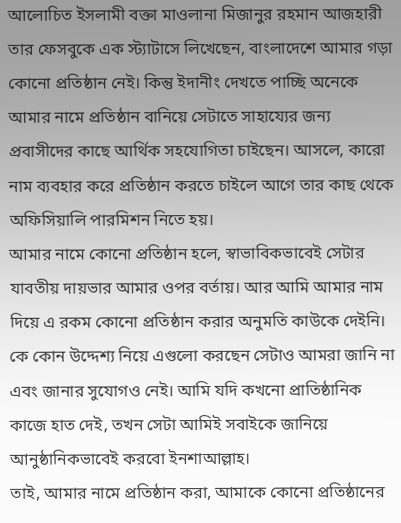আলোচিত ইসলামী বক্তা মাওলানা মিজানুর রহমান আজহারী তার ফেসবুকে এক স্ট্যাটাসে লিখেছেন, বাংলাদেশে আমার গড়া কোনো প্রতিষ্ঠান নেই। কিন্তু ইদানীং দেখতে পাচ্ছি অনেকে আমার নামে প্রতিষ্ঠান বানিয়ে সেটাতে সাহায্যের জন্য প্রবাসীদের কাছে আর্থিক সহযোগিতা চাইছেন। আসলে, কারো নাম ব্যবহার করে প্রতিষ্ঠান করতে চাইলে আগে তার কাছ থেকে অফিসিয়ালি পারমিশন নিতে হয়।
আমার নামে কোনো প্রতিষ্ঠান হলে, স্বাভাবিকভাবেই সেটার যাবতীয় দায়ভার আমার ওপর বর্তায়। আর আমি আমার নাম দিয়ে এ রকম কোনো প্রতিষ্ঠান করার অনুমতি কাউকে দেইনি। কে কোন উদ্দেশ্য নিয়ে এগুলো করছেন সেটাও আমরা জানি না এবং জানার সুযোগও নেই। আমি যদি কখনো প্রাতিষ্ঠানিক কাজে হাত দেই, তখন সেটা আমিই সবাইকে জানিয়ে আনুষ্ঠানিকভাবেই করবো ইনশাআল্লাহ।
তাই, আমার নামে প্রতিষ্ঠান করা, আমাকে কোনো প্রতিষ্ঠানের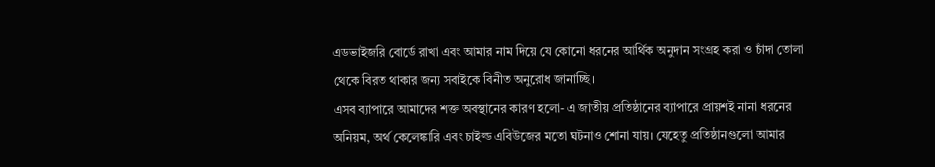এডভাইজরি বোর্ডে রাখা এবং আমার নাম দিয়ে যে কোনো ধরনের আর্থিক অনুদান সংগ্রহ করা ও চাঁদা তোলা থেকে বিরত থাকার জন্য সবাইকে বিনীত অনুরোধ জানাচ্ছি।
এসব ব্যাপারে আমাদের শক্ত অবস্থানের কারণ হলো- এ জাতীয় প্রতিষ্ঠানের ব্যাপারে প্রায়শই নানা ধরনের অনিয়ম, অর্থ কেলেঙ্কারি এবং চাইল্ড এবিউজের মতো ঘটনাও শোনা যায়। যেহেতু প্রতিষ্ঠানগুলো আমার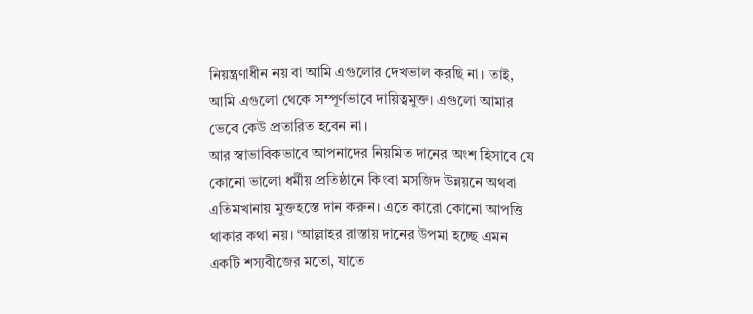নিয়ন্ত্রণাধীন নয় বা আমি এগুলোর দেখভাল করছি না। তাই, আমি এগুলো থেকে সম্পূর্ণভাবে দায়িত্বমুক্ত। এগুলো আমার ভেবে কেউ প্রতারিত হবেন না।
আর স্বাভাবিকভাবে আপনাদের নিয়মিত দানের অংশ হিসাবে যে কোনো ভালো ধর্মীয় প্রতিষ্ঠানে কিংবা মসজিদ উন্নয়নে অথবা এতিমখানায় মুক্তহস্তে দান করুন। এতে কারো কোনো আপত্তি থাকার কথা নয়। ‘আল্লাহর রাস্তায় দানের উপমা হচ্ছে এমন একটি শস্যবীজের মতো, যাতে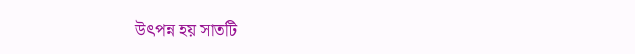উৎপন্ন হয় সাতটি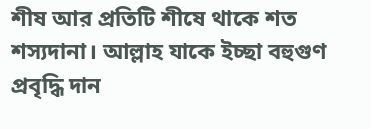শীষ আর প্রতিটি শীষে থাকে শত শস্যদানা। আল্লাহ যাকে ইচ্ছা বহুগুণ প্রবৃদ্ধি দান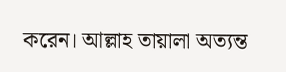করেন। আল্লাহ তায়ালা অত্যন্ত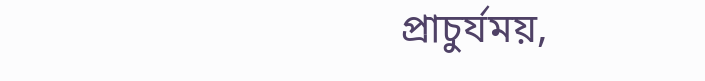প্রাচুর্যময়,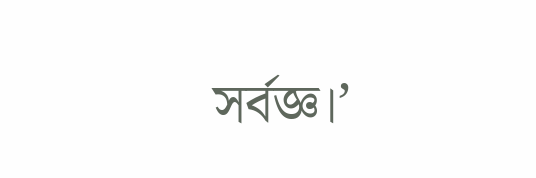সর্বজ্ঞ।’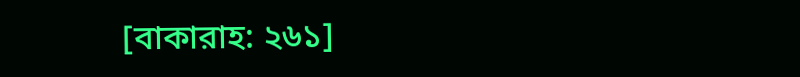[বাকারাহ: ২৬১]